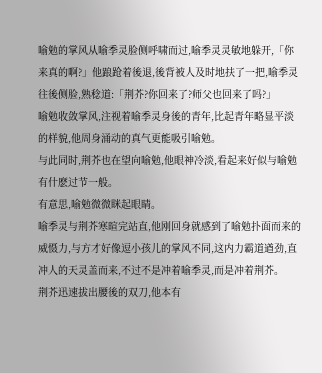喻勉的掌风从喻季灵脸侧呼啸而过,喻季灵灵敏地躲开,「你来真的啊?」他踉跄着後退,後背被人及时地扶了一把,喻季灵往後侧脸,熟稔道:「荆芥?你回来了?师父也回来了吗?」
喻勉收敛掌风,注视着喻季灵身後的青年,比起青年略显平淡的样貌,他周身涌动的真气更能吸引喻勉。
与此同时,荆芥也在望向喻勉,他眼神冷淡,看起来好似与喻勉有什麽过节一般。
有意思,喻勉微微眯起眼睛。
喻季灵与荆芥寒暄完站直,他刚回身就感到了喻勉扑面而来的威慑力,与方才好像逗小孩儿的掌风不同,这内力霸道遒劲,直冲人的天灵盖而来,不过不是冲着喻季灵,而是冲着荆芥。
荆芥迅速拔出腰後的双刀,他本有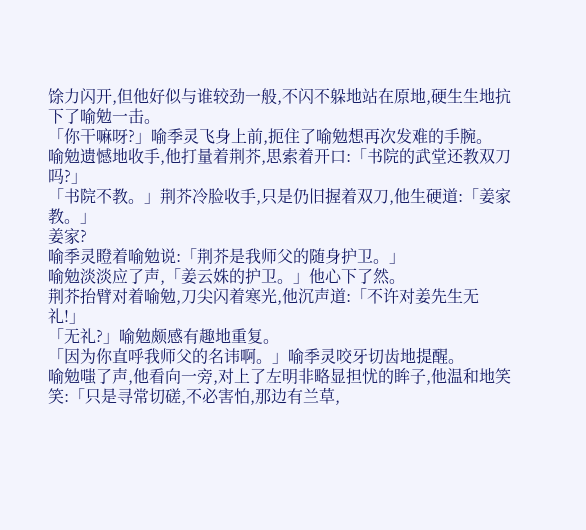馀力闪开,但他好似与谁较劲一般,不闪不躲地站在原地,硬生生地抗下了喻勉一击。
「你干嘛呀?」喻季灵飞身上前,扼住了喻勉想再次发难的手腕。
喻勉遗憾地收手,他打量着荆芥,思索着开口:「书院的武堂还教双刀吗?」
「书院不教。」荆芥冷脸收手,只是仍旧握着双刀,他生硬道:「姜家教。」
姜家?
喻季灵瞪着喻勉说:「荆芥是我师父的随身护卫。」
喻勉淡淡应了声,「姜云姝的护卫。」他心下了然。
荆芥抬臂对着喻勉,刀尖闪着寒光,他沉声道:「不许对姜先生无礼!」
「无礼?」喻勉颇感有趣地重复。
「因为你直呼我师父的名讳啊。」喻季灵咬牙切齿地提醒。
喻勉嗤了声,他看向一旁,对上了左明非略显担忧的眸子,他温和地笑笑:「只是寻常切磋,不必害怕,那边有兰草,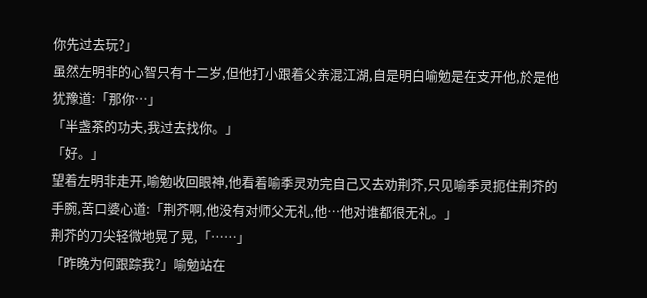你先过去玩?」
虽然左明非的心智只有十二岁,但他打小跟着父亲混江湖,自是明白喻勉是在支开他,於是他犹豫道:「那你…」
「半盏茶的功夫,我过去找你。」
「好。」
望着左明非走开,喻勉收回眼神,他看着喻季灵劝完自己又去劝荆芥,只见喻季灵扼住荆芥的手腕,苦口婆心道:「荆芥啊,他没有对师父无礼,他…他对谁都很无礼。」
荆芥的刀尖轻微地晃了晃,「……」
「昨晚为何跟踪我?」喻勉站在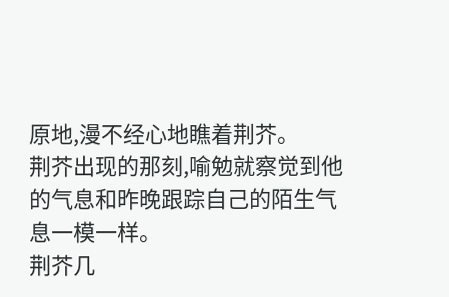原地,漫不经心地瞧着荆芥。
荆芥出现的那刻,喻勉就察觉到他的气息和昨晚跟踪自己的陌生气息一模一样。
荆芥几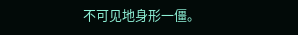不可见地身形一僵。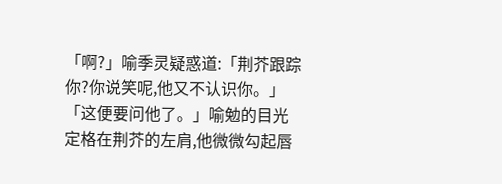「啊?」喻季灵疑惑道:「荆芥跟踪你?你说笑呢,他又不认识你。」
「这便要问他了。」喻勉的目光定格在荆芥的左肩,他微微勾起唇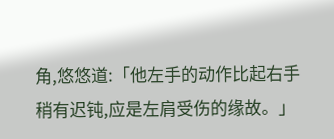角,悠悠道:「他左手的动作比起右手稍有迟钝,应是左肩受伤的缘故。」